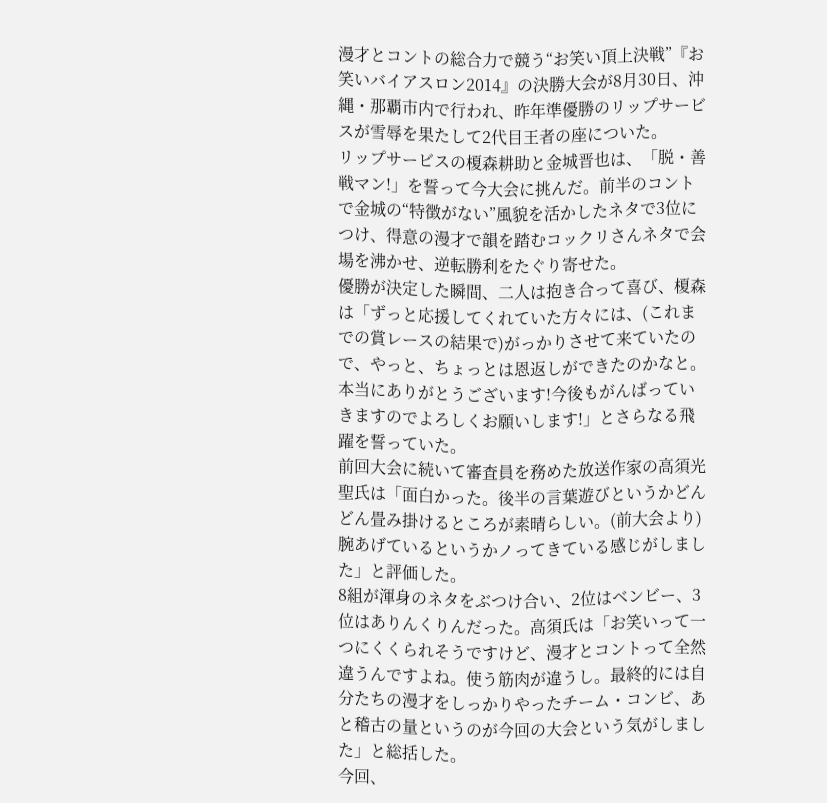漫才とコントの総合力で競う“お笑い頂上決戦”『お笑いバイアスロン2014』の決勝大会が8月30日、沖縄・那覇市内で行われ、昨年準優勝のリップサービスが雪辱を果たして2代目王者の座についた。
リップサービスの榎森耕助と金城晋也は、「脱・善戦マン!」を誓って今大会に挑んだ。前半のコントで金城の“特徴がない”風貌を活かしたネタで3位につけ、得意の漫才で韻を踏むコックリさんネタで会場を沸かせ、逆転勝利をたぐり寄せた。
優勝が決定した瞬間、二人は抱き合って喜び、榎森は「ずっと応援してくれていた方々には、(これまでの賞レースの結果で)がっかりさせて来ていたので、やっと、ちょっとは恩返しができたのかなと。本当にありがとうございます!今後もがんばっていきますのでよろしくお願いします!」とさらなる飛躍を誓っていた。
前回大会に続いて審査員を務めた放送作家の高須光聖氏は「面白かった。後半の言葉遊びというかどんどん畳み掛けるところが素晴らしい。(前大会より)腕あげているというかノってきている感じがしました」と評価した。
8組が渾身のネタをぶつけ合い、2位はベンビー、3位はありんくりんだった。高須氏は「お笑いって一つにくくられそうですけど、漫才とコントって全然違うんですよね。使う筋肉が違うし。最終的には自分たちの漫才をしっかりやったチーム・コンビ、あと稽古の量というのが今回の大会という気がしました」と総括した。
今回、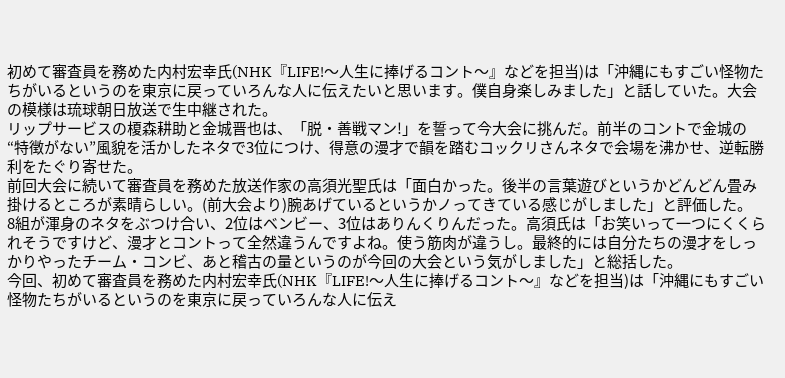初めて審査員を務めた内村宏幸氏(NHK『LIFE!〜人生に捧げるコント〜』などを担当)は「沖縄にもすごい怪物たちがいるというのを東京に戻っていろんな人に伝えたいと思います。僕自身楽しみました」と話していた。大会の模様は琉球朝日放送で生中継された。
リップサービスの榎森耕助と金城晋也は、「脱・善戦マン!」を誓って今大会に挑んだ。前半のコントで金城の“特徴がない”風貌を活かしたネタで3位につけ、得意の漫才で韻を踏むコックリさんネタで会場を沸かせ、逆転勝利をたぐり寄せた。
前回大会に続いて審査員を務めた放送作家の高須光聖氏は「面白かった。後半の言葉遊びというかどんどん畳み掛けるところが素晴らしい。(前大会より)腕あげているというかノってきている感じがしました」と評価した。
8組が渾身のネタをぶつけ合い、2位はベンビー、3位はありんくりんだった。高須氏は「お笑いって一つにくくられそうですけど、漫才とコントって全然違うんですよね。使う筋肉が違うし。最終的には自分たちの漫才をしっかりやったチーム・コンビ、あと稽古の量というのが今回の大会という気がしました」と総括した。
今回、初めて審査員を務めた内村宏幸氏(NHK『LIFE!〜人生に捧げるコント〜』などを担当)は「沖縄にもすごい怪物たちがいるというのを東京に戻っていろんな人に伝え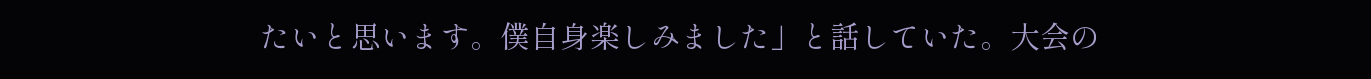たいと思います。僕自身楽しみました」と話していた。大会の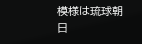模様は琉球朝日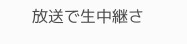放送で生中継さ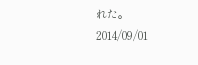れた。
2014/09/01